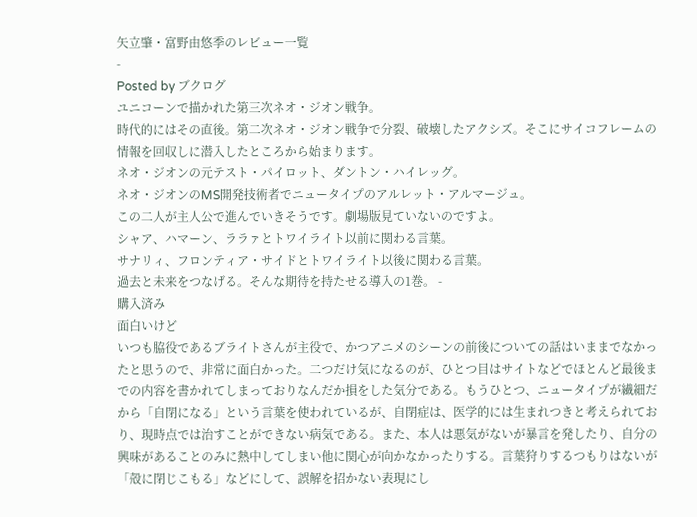矢立肇・富野由悠季のレビュー一覧
-
Posted by ブクログ
ユニコーンで描かれた第三次ネオ・ジオン戦争。
時代的にはその直後。第二次ネオ・ジオン戦争で分裂、破壊したアクシズ。そこにサイコフレームの情報を回収しに潜入したところから始まります。
ネオ・ジオンの元テスト・パイロット、ダントン・ハイレッグ。
ネオ・ジオンのMS開発技術者でニュータイプのアルレット・アルマージュ。
この二人が主人公で進んでいきそうです。劇場版見ていないのですよ。
シャア、ハマーン、ララァとトワイライト以前に関わる言葉。
サナリィ、フロンティア・サイドとトワイライト以後に関わる言葉。
過去と未来をつなげる。そんな期待を持たせる導入の1巻。 -
購入済み
面白いけど
いつも脇役であるブライトさんが主役で、かつアニメのシーンの前後についての話はいままでなかったと思うので、非常に面白かった。二つだけ気になるのが、ひとつ目はサイトなどでほとんど最後までの内容を書かれてしまっておりなんだか損をした気分である。もうひとつ、ニュータイプが繊細だから「自閉になる」という言葉を使われているが、自閉症は、医学的には生まれつきと考えられており、現時点では治すことができない病気である。また、本人は悪気がないが暴言を発したり、自分の興味があることのみに熱中してしまい他に関心が向かなかったりする。言葉狩りするつもりはないが「殻に閉じこもる」などにして、誤解を招かない表現にし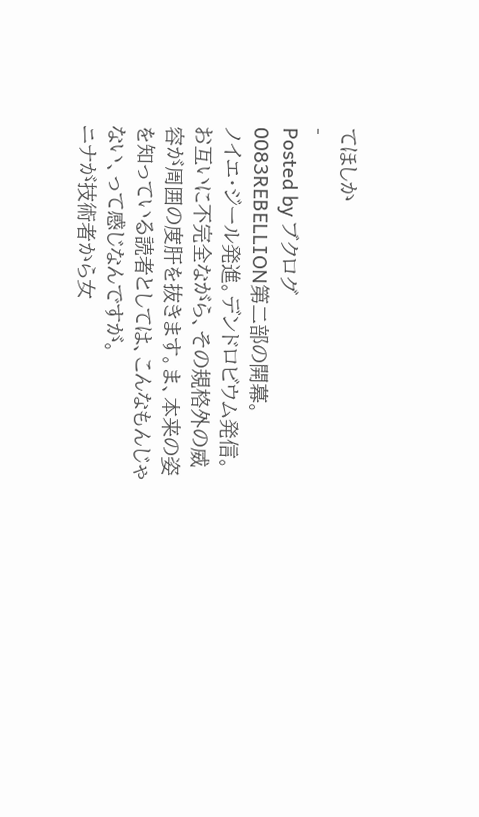てほしか
-
Posted by ブクログ
0083REBELLION第二部の開幕。
ノイエ・ジール発進。デンドロビウム発信。お互いに不完全ながら、その規格外の威容が周囲の度肝を抜きます。ま、本来の姿を知っている読者としては、こんなもんじゃない、って感じなんですが。
ニナが技術者から女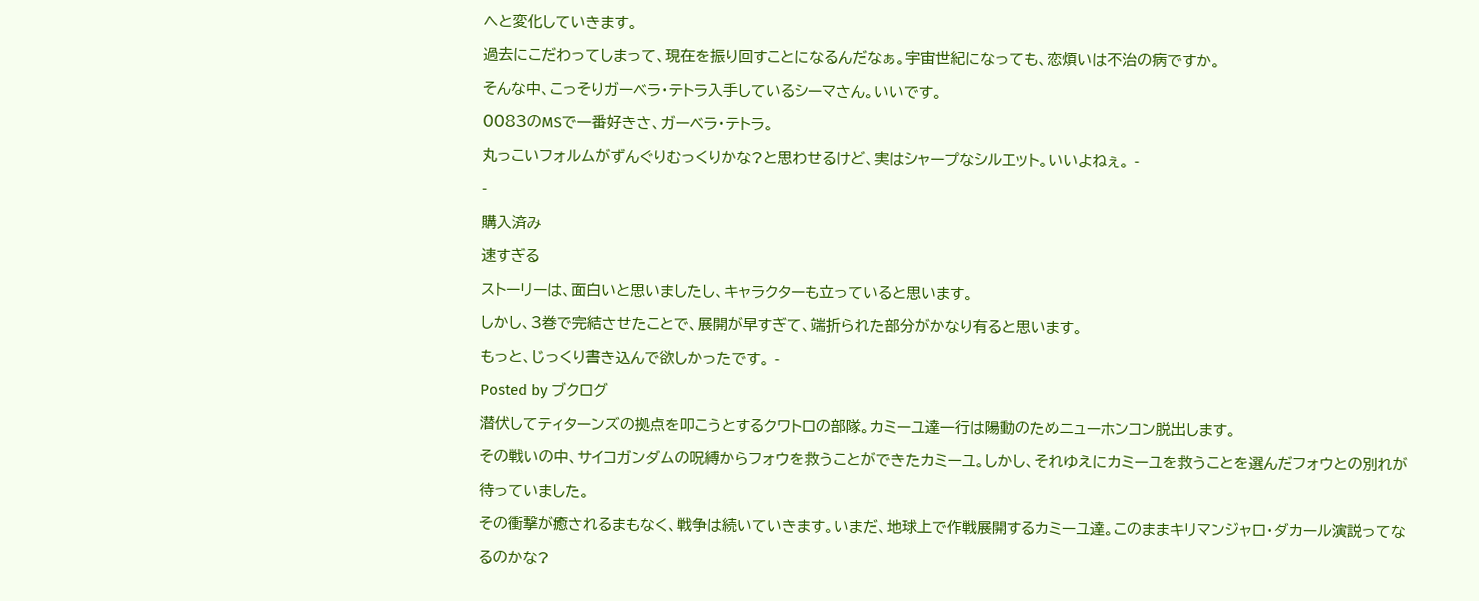へと変化していきます。
過去にこだわってしまって、現在を振り回すことになるんだなぁ。宇宙世紀になっても、恋煩いは不治の病ですか。
そんな中、こっそりガーベラ・テトラ入手しているシーマさん。いいです。
0083のMSで一番好きさ、ガーベラ・テトラ。
丸っこいフォルムがずんぐりむっくりかな?と思わせるけど、実はシャープなシルエット。いいよねぇ。 -
-
購入済み
速すぎる
ストーリーは、面白いと思いましたし、キャラクターも立っていると思います。
しかし、3巻で完結させたことで、展開が早すぎて、端折られた部分がかなり有ると思います。
もっと、じっくり書き込んで欲しかったです。 -
Posted by ブクログ
潜伏してティターンズの拠点を叩こうとするクワトロの部隊。カミーユ達一行は陽動のためニューホンコン脱出します。
その戦いの中、サイコガンダムの呪縛からフォウを救うことができたカミーユ。しかし、それゆえにカミーユを救うことを選んだフォウとの別れが待っていました。
その衝撃が癒されるまもなく、戦争は続いていきます。いまだ、地球上で作戦展開するカミーユ達。このままキリマンジャロ・ダカール演説ってなるのかな?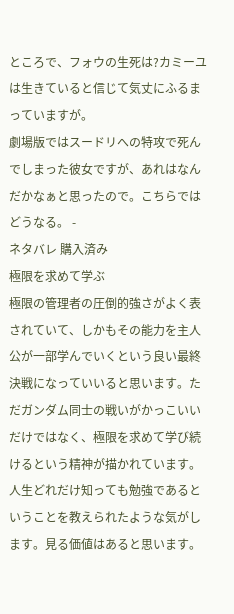ところで、フォウの生死は?カミーユは生きていると信じて気丈にふるまっていますが。
劇場版ではスードリへの特攻で死んでしまった彼女ですが、あれはなんだかなぁと思ったので。こちらではどうなる。 -
ネタバレ 購入済み
極限を求めて学ぶ
極限の管理者の圧倒的強さがよく表されていて、しかもその能力を主人公が一部学んでいくという良い最終決戦になっていいると思います。ただガンダム同士の戦いがかっこいいだけではなく、極限を求めて学び続けるという精神が描かれています。人生どれだけ知っても勉強であるということを教えられたような気がします。見る価値はあると思います。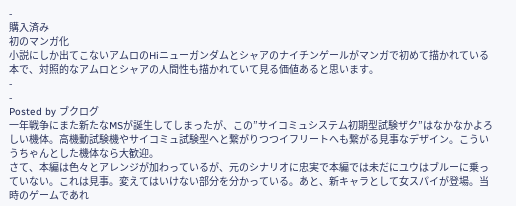-
購入済み
初のマンガ化
小説にしか出てこないアムロのHiニューガンダムとシャアのナイチンゲールがマンガで初めて描かれている本で、対照的なアムロとシャアの人間性も描かれていて見る価値あると思います。
-
-
Posted by ブクログ
一年戦争にまた新たなMSが誕生してしまったが、この”サイコミュシステム初期型試験ザク”はなかなかよろしい機体。高機動試験機やサイコミュ試験型へと繋がりつつイフリートへも繋がる見事なデザイン。こういうちゃんとした機体なら大歓迎。
さて、本編は色々とアレンジが加わっているが、元のシナリオに忠実で本編では未だにユウはブルーに乗っていない。これは見事。変えてはいけない部分を分かっている。あと、新キャラとして女スパイが登場。当時のゲームであれ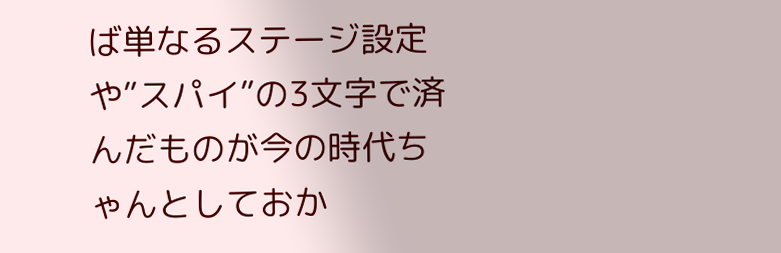ば単なるステージ設定や”スパイ”の3文字で済んだものが今の時代ちゃんとしておか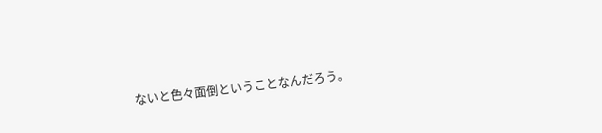ないと色々面倒ということなんだろう。